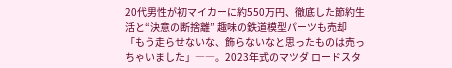20代男性が初マイカーに約550万円、徹底した節約生活と“決意の断捨離” 趣味の鉄道模型パーツも売却
「もう走らせないな、飾らないなと思ったものは売っちゃいました」――。2023年式のマツダ ロードスタ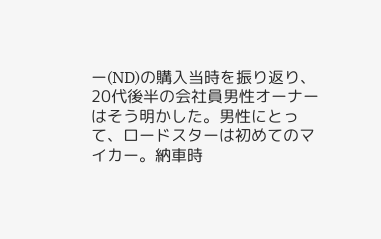ー(ND)の購入当時を振り返り、20代後半の会社員男性オーナーはそう明かした。男性にとって、ロードスターは初めてのマイカー。納車時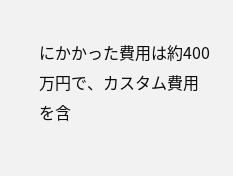にかかった費用は約400万円で、カスタム費用を含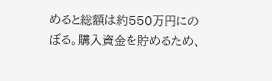めると総額は約550万円にのぼる。購入資金を貯めるため、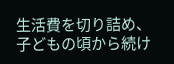生活費を切り詰め、子どもの頃から続け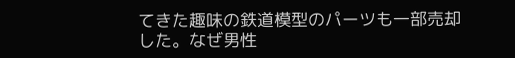てきた趣味の鉄道模型のパーツも一部売却した。なぜ男性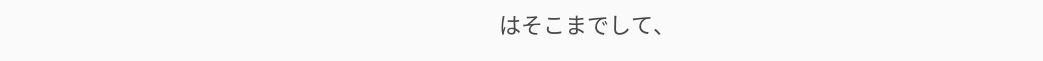はそこまでして、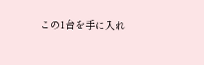この1台を手に入れ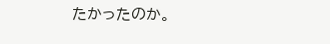たかったのか。